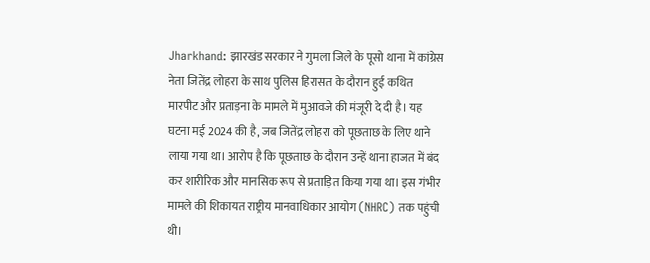Jharkhand: झारखंड सरकार ने गुमला जिले के पूसो थाना में कांग्रेस नेता जितेंद्र लोहरा के साथ पुलिस हिरासत के दौरान हुई कथित मारपीट और प्रताड़ना के मामले में मुआवजे की मंजूरी दे दी है। यह घटना मई 2024 की है, जब जितेंद्र लोहरा को पूछताछ के लिए थाने लाया गया था। आरोप है कि पूछताछ के दौरान उन्हें थाना हाजत में बंद कर शारीरिक और मानसिक रूप से प्रताड़ित किया गया था। इस गंभीर मामले की शिकायत राष्ट्रीय मानवाधिकार आयोग (NHRC) तक पहुंची थी।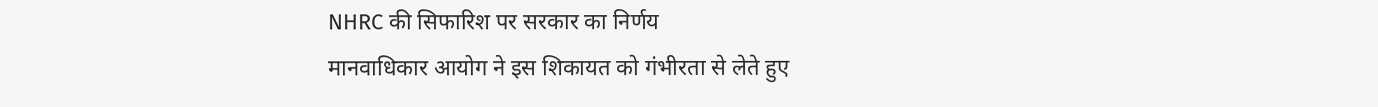NHRC की सिफारिश पर सरकार का निर्णय
मानवाधिकार आयोग ने इस शिकायत को गंभीरता से लेते हुए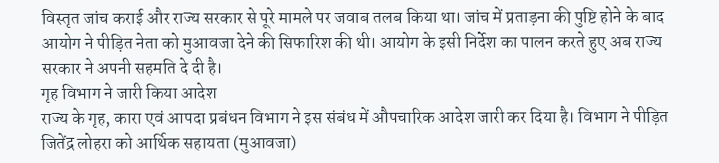विस्तृत जांच कराई और राज्य सरकार से पूरे मामले पर जवाब तलब किया था। जांच में प्रताड़ना की पुष्टि होने के बाद आयोग ने पीड़ित नेता को मुआवजा देने की सिफारिश की थी। आयोग के इसी निर्देश का पालन करते हुए अब राज्य सरकार ने अपनी सहमति दे दी है।
गृह विभाग ने जारी किया आदेश
राज्य के गृह, कारा एवं आपदा प्रबंधन विभाग ने इस संबंध में औपचारिक आदेश जारी कर दिया है। विभाग ने पीड़ित जितेंद्र लोहरा को आर्थिक सहायता (मुआवजा)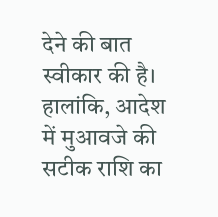देने की बात स्वीकार की है। हालांकि, आदेश में मुआवजे की सटीक राशि का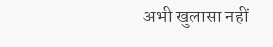अभी खुलासा नहीं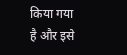किया गया है और इसे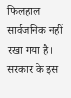फिलहाल सार्वजनिक नहीं रखा गया है। सरकार के इस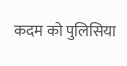कदम को पुलिसिया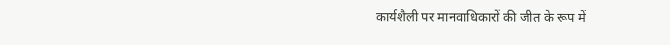कार्यशैली पर मानवाधिकारों की जीत के रूप में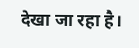देखा जा रहा है।